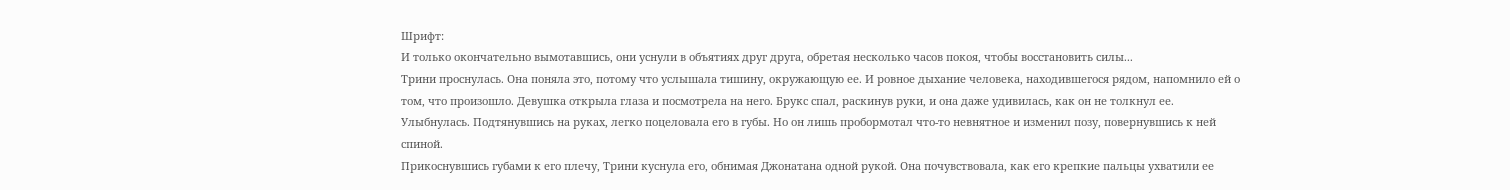Шрифт:
И только окончательно вымотавшись, они уснули в объятиях друг друга, обретая несколько часов покоя, чтобы восстановить силы...
Трини проснулась. Она поняла это, потому что услышала тишину, окружающую ее. И ровное дыхание человека, находившегося рядом, напомнило ей о том, что произошло. Девушка открыла глаза и посмотрела на него. Брукс спал, раскинув руки, и она даже удивилась, как он не толкнул ее. Улыбнулась. Подтянувшись на руках, легко поцеловала его в губы. Но он лишь пробормотал что-то невнятное и изменил позу, повернувшись к ней спиной.
Прикоснувшись губами к его плечу, Трини куснула его, обнимая Джонатана одной рукой. Она почувствовала, как его крепкие пальцы ухватили ее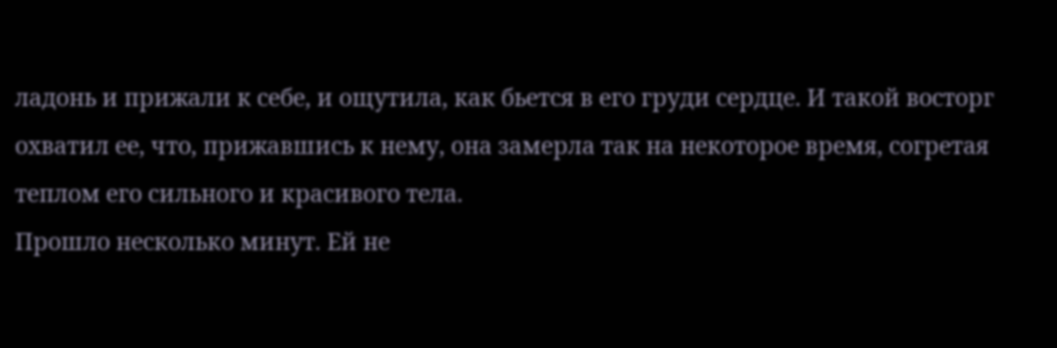ладонь и прижали к себе, и ощутила, как бьется в его груди сердце. И такой восторг охватил ее, что, прижавшись к нему, она замерла так на некоторое время, согретая теплом его сильного и красивого тела.
Прошло несколько минут. Ей не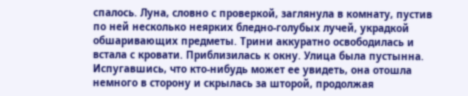спалось. Луна, словно с проверкой, заглянула в комнату, пустив по ней несколько неярких бледно-голубых лучей, украдкой обшаривающих предметы. Трини аккуратно освободилась и встала с кровати. Приблизилась к окну. Улица была пустынна. Испугавшись, что кто-нибудь может ее увидеть, она отошла немного в сторону и скрылась за шторой, продолжая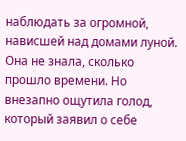наблюдать за огромной, нависшей над домами луной.
Она не знала, сколько прошло времени. Но внезапно ощутила голод, который заявил о себе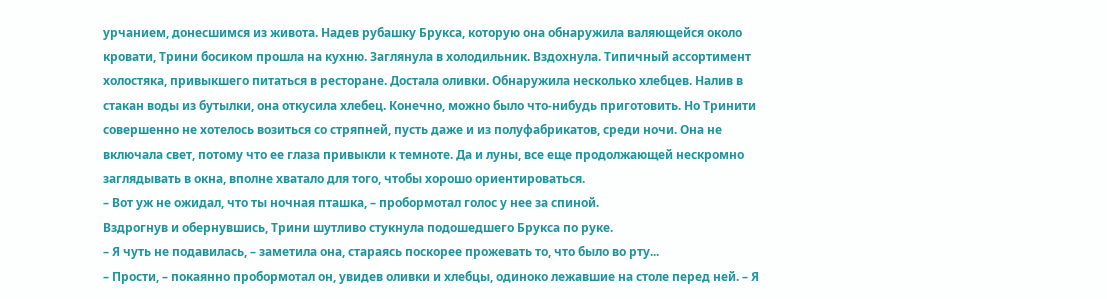урчанием, донесшимся из живота. Надев рубашку Брукса, которую она обнаружила валяющейся около кровати, Трини босиком прошла на кухню. Заглянула в холодильник. Вздохнула. Типичный ассортимент холостяка, привыкшего питаться в ресторане. Достала оливки. Обнаружила несколько хлебцев. Налив в стакан воды из бутылки, она откусила хлебец. Конечно, можно было что-нибудь приготовить. Но Тринити совершенно не хотелось возиться со стряпней, пусть даже и из полуфабрикатов, среди ночи. Она не включала свет, потому что ее глаза привыкли к темноте. Да и луны, все еще продолжающей нескромно заглядывать в окна, вполне хватало для того, чтобы хорошо ориентироваться.
– Вот уж не ожидал, что ты ночная пташка, – пробормотал голос у нее за спиной.
Вздрогнув и обернувшись, Трини шутливо стукнула подошедшего Брукса по руке.
– Я чуть не подавилась, – заметила она, стараясь поскорее прожевать то, что было во рту...
– Прости, – покаянно пробормотал он, увидев оливки и хлебцы, одиноко лежавшие на столе перед ней. – Я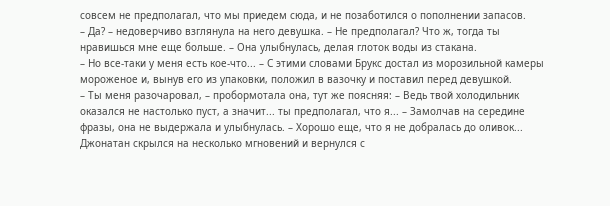совсем не предполагал, что мы приедем сюда, и не позаботился о пополнении запасов.
– Да? – недоверчиво взглянула на него девушка. – Не предполагал? Что ж, тогда ты нравишься мне еще больше. – Она улыбнулась, делая глоток воды из стакана.
– Но все-таки у меня есть кое-что... – С этими словами Брукс достал из морозильной камеры мороженое и, вынув его из упаковки, положил в вазочку и поставил перед девушкой.
– Ты меня разочаровал, – пробормотала она, тут же поясняя: – Ведь твой холодильник оказался не настолько пуст, а значит... ты предполагал, что я... – Замолчав на середине фразы, она не выдержала и улыбнулась. – Хорошо еще, что я не добралась до оливок...
Джонатан скрылся на несколько мгновений и вернулся с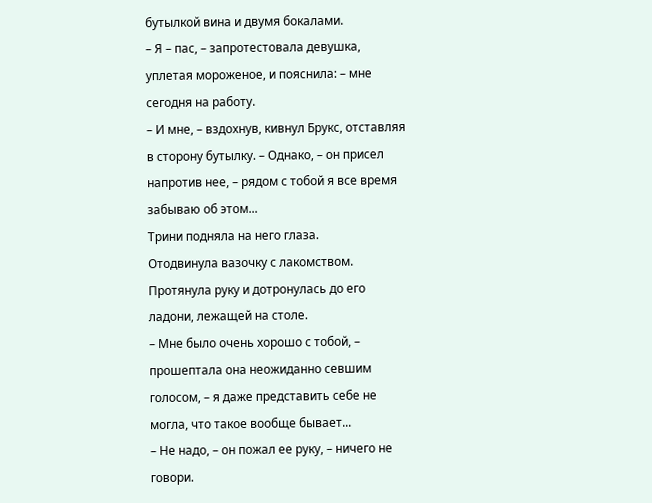бутылкой вина и двумя бокалами.
– Я – пас, – запротестовала девушка, уплетая мороженое, и пояснила: – мне сегодня на работу.
– И мне, – вздохнув, кивнул Брукс, отставляя в сторону бутылку. – Однако, – он присел напротив нее, – рядом с тобой я все время забываю об этом...
Трини подняла на него глаза.
Отодвинула вазочку с лакомством. Протянула руку и дотронулась до его ладони, лежащей на столе.
– Мне было очень хорошо с тобой, – прошептала она неожиданно севшим голосом, – я даже представить себе не могла, что такое вообще бывает...
– Не надо, – он пожал ее руку, – ничего не говори.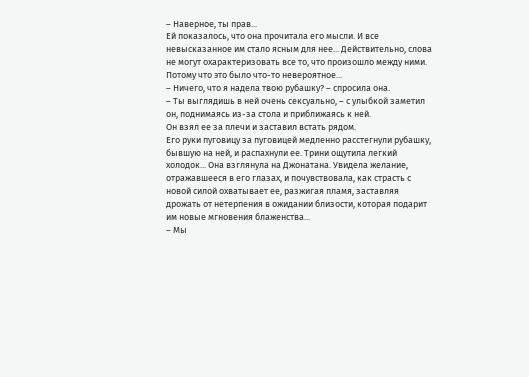– Наверное, ты прав...
Ей показалось, что она прочитала его мысли. И все невысказанное им стало ясным для нее... Действительно, слова не могут охарактеризовать все то, что произошло между ними. Потому что это было что-то невероятное...
– Ничего, что я надела твою рубашку? – спросила она.
– Ты выглядишь в ней очень сексуально, – с улыбкой заметил он, поднимаясь из-за стола и приближаясь к ней.
Он взял ее за плечи и заставил встать рядом.
Его руки пуговицу за пуговицей медленно расстегнули рубашку, бывшую на ней, и распахнули ее. Трини ощутила легкий холодок... Она взглянула на Джонатана. Увидела желание, отражавшееся в его глазах, и почувствовала, как страсть с новой силой охватывает ее, разжигая пламя, заставляя дрожать от нетерпения в ожидании близости, которая подарит им новые мгновения блаженства...
– Мы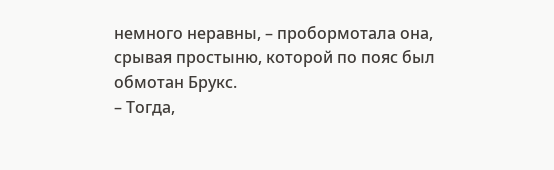немного неравны, – пробормотала она, срывая простыню, которой по пояс был обмотан Брукс.
– Тогда,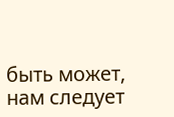быть может, нам следует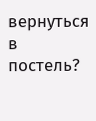вернуться в постель?